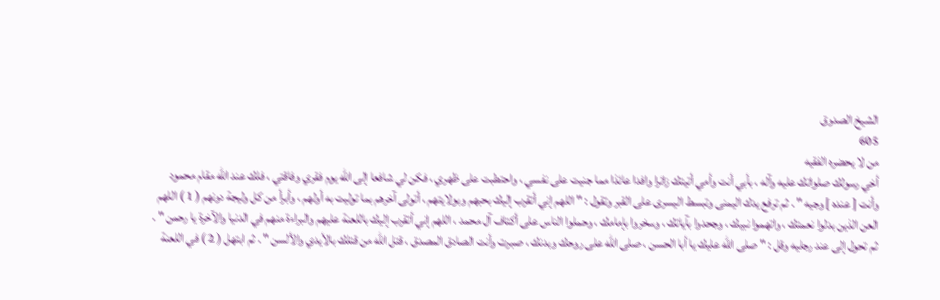الشيخ الصدوق
605
من لا يحضره الفقيه
أخي رسولك صلواتك عليه وآله ، بأبي أنت وأمي أتيتك زائرا وافدا عائذا مما جنيت على نفسي ، واحتطبت على ظهري ، فكن لي شافعا إلى الله يوم فقري وفاقتي ، فلك عند الله مقام محمود وأنت [ عنده ] وجيه " . ثم ترفع يدك اليمنى وتبسط اليسرى على القبر وتقول : " اللهم إني أتقرب إليك بحبهم وبولايتهم ، أتولى آخرهم بما توليت به أولهم ، وأبرأ من كل وليجة دونهم ( 1 ) اللهم العن الذين بدلوا نعمتك ، واتهموا نبيك ، وجحدوا بآياتك ، وسخروا بإمامك ، وحملوا الناس على أكتاف آل محمد ، اللهم إني أتقرب إليك باللعنة عليهم والبراءة منهم في الدنيا والآخرة يا رحمن " . ثم تحول إلى عند رجليه وقل : " صلى الله عليك يا أبا الحسن ، صلى الله على روحك وبدنك ، صبرت وأنت الصادق المصدق ، قتل الله من قتلك بالأيدي والألسن " . ثم ابتهل ( 2 ) في اللعنة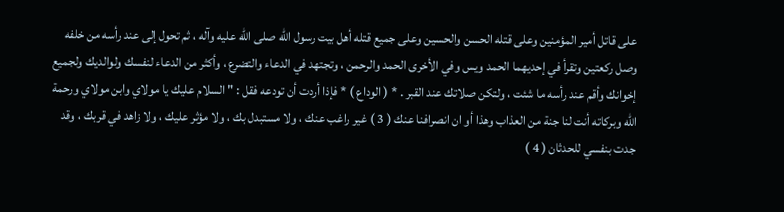على قاتل أمير المؤمنين وعلى قتله الحسن والحسين وعلى جميع قتله أهل بيت رسول الله صلى الله عليه وآله ، ثم تحول إلى عند رأسه من خلفه وصل ركعتين وتقرأ في إحديهما الحمد ويس وفي الأخرى الحمد والرحمن ، وتجتهد في الدعاء والتضرع ، وأكثر من الدعاء لنفسك ولوالديك ولجميع إخوانك وأقم عند رأسه ما شئت ، ولتكن صلاتك عند القبر . * ( الوداع ) * فإذا أردت أن تودعه فقل : " السلام عليك يا مولاي وابن مولاي ورحمة الله وبركاته أنت لنا جنة من العذاب وهذا أو ان انصرافنا عنك ( 3 ) غير راغب عنك ، ولا مستبدل بك ، ولا مؤثر عليك ، ولا زاهد في قربك ، وقد جدت بنفسي للحدثان ( 4 )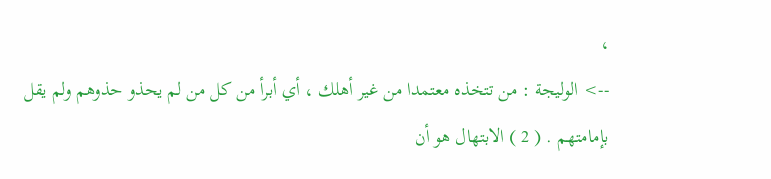،
--> الوليجة : من تتخذه معتمدا من غير أهلك ، أي أبرأ من كل من لم يحذو حذوهم ولم يقل بإمامتهم . ( 2 ) الابتهال هو أن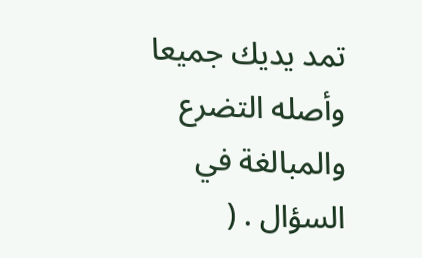تمد يديك جميعا وأصله التضرع والمبالغة في السؤال . (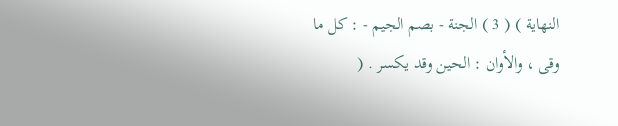النهاية ) ( 3 ) الجنة - بصم الجيم - : كل ما وقى ، والأوان : الحين وقد يكسر . (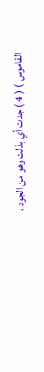القاموس ) ( 4 ) جدت أي بذلت وهو من الجود ،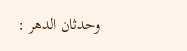وحدثان الدهر :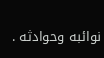نوائبه وحوادثه .